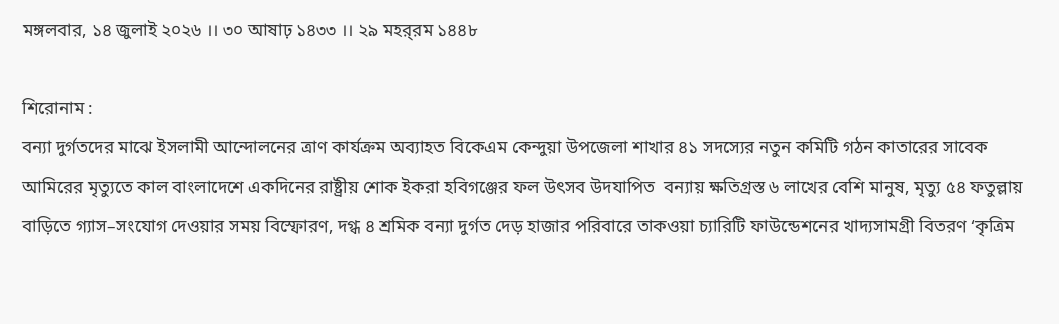মঙ্গলবার, ১৪ জুলাই ২০২৬ ।। ৩০ আষাঢ় ১৪৩৩ ।। ২৯ মহর্‌রম ১৪৪৮

শিরোনাম :
বন্যা দুর্গতদের মাঝে ইসলামী আন্দোলনের ত্রাণ কার্যক্রম অব্যাহত বিকেএম কেন্দুয়া উপজেলা শাখার ৪১ সদস্যের নতুন কমিটি গঠন কাতারের সাবেক আমিরের মৃত্যুতে কাল বাংলাদেশে একদিনের রাষ্ট্রীয় শোক ইকরা হবিগঞ্জের ফল উৎসব উদযাপিত  বন্যায় ক্ষতিগ্রস্ত ৬ লাখের বেশি মানুষ, মৃত্যু ৫৪ ফতুল্লায় বাড়িতে গ্যাস–সংযোগ দেওয়ার সময় বিস্ফোরণ, দগ্ধ ৪ শ্রমিক বন্যা দুর্গত দেড় হাজার পরিবারে তাকওয়া চ্যারিটি ফাউন্ডেশনের খাদ্যসামগ্রী বিতরণ ‘কৃত্রিম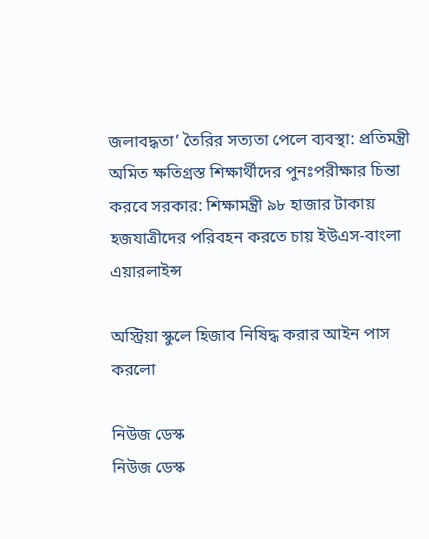জলাবদ্ধতা’ তৈরির সত্যতা পেলে ব্যবস্থা: প্রতিমন্ত্রী অমিত ক্ষতিগ্রস্ত শিক্ষার্থীদের পুনঃপরীক্ষার চিন্তা করবে সরকার: শিক্ষামন্ত্রী ৯৮ হাজার টাকায় হজযাত্রীদের পরিবহন করতে চায় ইউএস-বাংলা এয়ারলাইন্স

অস্ট্রিয়া স্কুলে হিজাব নিষিদ্ধ করার আইন পাস করলো

নিউজ ডেস্ক
নিউজ ডেস্ক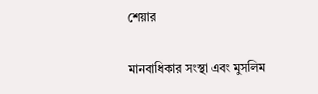শেয়ার

মানবাধিকার সংস্থা এবং মুসলিম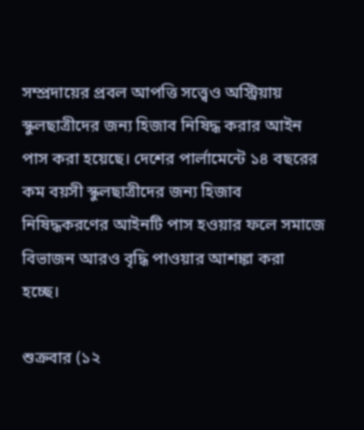সম্প্রদায়ের প্রবল আপত্তি সত্ত্বেও অস্ট্রিয়ায় স্কুলছাত্রীদের জন্য হিজাব নিষিদ্ধ করার আইন পাস করা হয়েছে। দেশের পার্লামেন্টে ১৪ বছরের কম বয়সী স্কুলছাত্রীদের জন্য হিজাব নিষিদ্ধকরণের আইনটি পাস হওয়ার ফলে সমাজে বিভাজন আরও বৃদ্ধি পাওয়ার আশঙ্কা করা হচ্ছে।

শুক্রবার (১২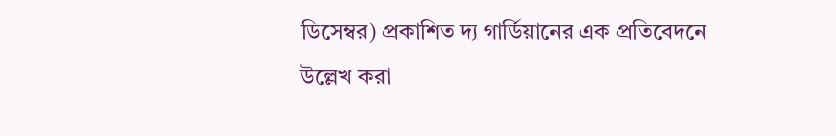ডিসেম্বর) প্রকাশিত দ্য গার্ডিয়ানের এক প্রতিবেদনে উল্লেখ করা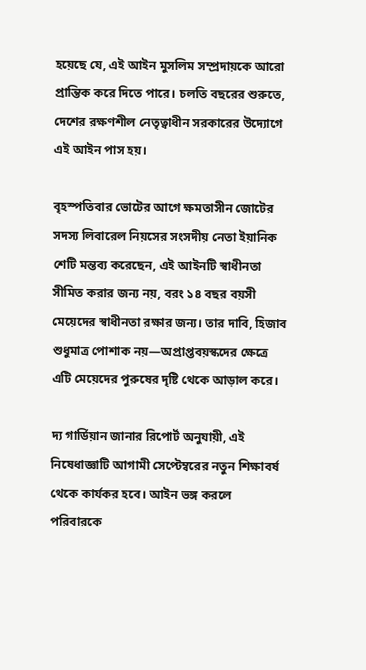হয়েছে যে, এই আইন মুসলিম সম্প্রদায়কে আরো প্রান্তিক করে দিতে পারে। চলতি বছরের শুরুতে, দেশের রক্ষণশীল নেতৃত্বাধীন সরকারের উদ্যোগে এই আইন পাস হয়।

বৃহস্পতিবার ভোটের আগে ক্ষমতাসীন জোটের সদস্য লিবারেল নিয়সের সংসদীয় নেতা ইয়ানিক শেটি মন্তব্য করেছেন, এই আইনটি স্বাধীনতা সীমিত করার জন্য নয়, বরং ১৪ বছর বয়সী মেয়েদের স্বাধীনতা রক্ষার জন্য। তার দাবি, হিজাব শুধুমাত্র পোশাক নয়—অপ্রাপ্তবয়স্কদের ক্ষেত্রে এটি মেয়েদের পুরুষের দৃষ্টি থেকে আড়াল করে।

দ্য গার্ডিয়ান জানার রিপোর্ট অনুযায়ী, এই নিষেধাজ্ঞাটি আগামী সেপ্টেম্বরের নতুন শিক্ষাবর্ষ থেকে কার্যকর হবে। আইন ভঙ্গ করলে পরিবারকে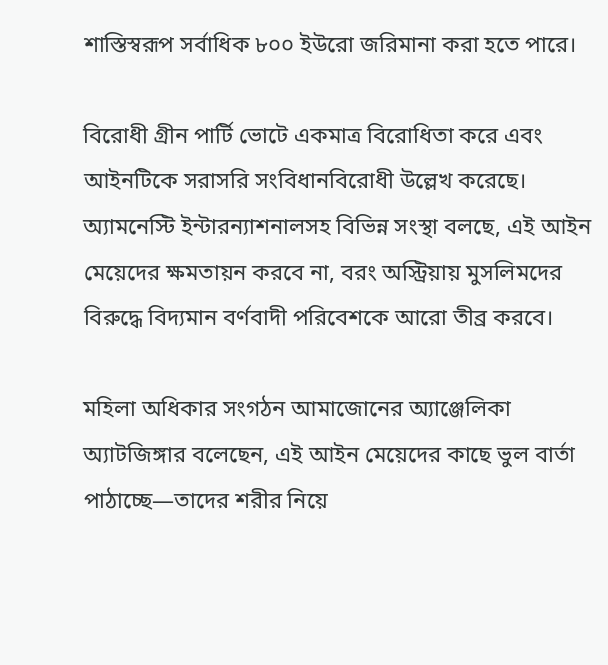শাস্তিস্বরূপ সর্বাধিক ৮০০ ইউরো জরিমানা করা হতে পারে।

বিরোধী গ্রীন পার্টি ভোটে একমাত্র বিরোধিতা করে এবং আইনটিকে সরাসরি সংবিধানবিরোধী উল্লেখ করেছে। অ্যামনেস্টি ইন্টারন্যাশনালসহ বিভিন্ন সংস্থা বলছে, এই আইন মেয়েদের ক্ষমতায়ন করবে না, বরং অস্ট্রিয়ায় মুসলিমদের বিরুদ্ধে বিদ্যমান বর্ণবাদী পরিবেশকে আরো তীব্র করবে।

মহিলা অধিকার সংগঠন আমাজোনের অ্যাঞ্জেলিকা অ্যাটজিঙ্গার বলেছেন, এই আইন মেয়েদের কাছে ভুল বার্তা পাঠাচ্ছে—তাদের শরীর নিয়ে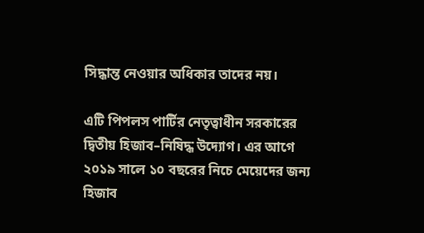সিদ্ধান্ত নেওয়ার অধিকার তাদের নয়।

এটি পিপলস পার্টির নেতৃত্বাধীন সরকারের দ্বিতীয় হিজাব–নিষিদ্ধ উদ্যোগ। এর আগে ২০১৯ সালে ১০ বছরের নিচে মেয়েদের জন্য হিজাব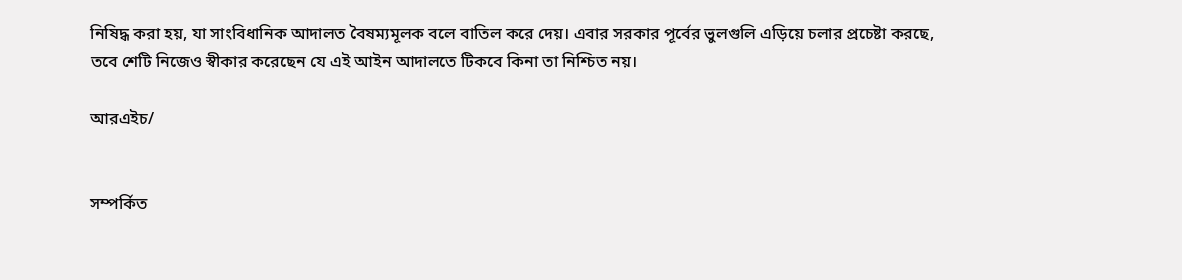নিষিদ্ধ করা হয়, যা সাংবিধানিক আদালত বৈষম্যমূলক বলে বাতিল করে দেয়। এবার সরকার পূর্বের ভুলগুলি এড়িয়ে চলার প্রচেষ্টা করছে, তবে শেটি নিজেও স্বীকার করেছেন যে এই আইন আদালতে টিকবে কিনা তা নিশ্চিত নয়।

আরএইচ/


সম্পর্কিত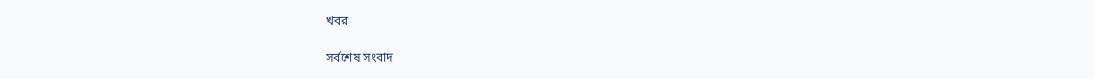খবর

সর্বশেষ সংবাদ